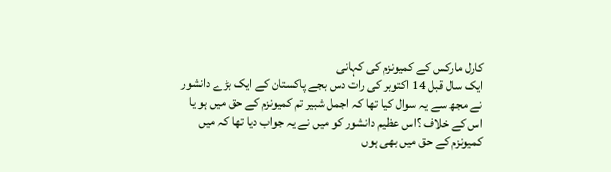کارل مارکس کے کمیونزم کی کہانی
ایک سال قبل 14 اکتوبر کی رات دس بجے پاکستان کے ایک بڑے دانشور نے مجھ سے یہ سوال کیا تھا کہ اجمل شبیر تم کمیونزم کے حق میں ہو یا اس کے خلاف ؟اس عظیم دانشور کو میں نے یہ جواب دیا تھا کہ میں کمیونزم کے حق میں بھی ہوں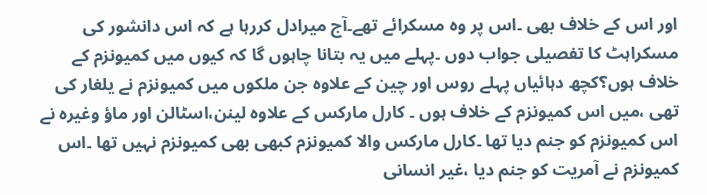اور اس کے خلاف بھی ۔اس پر وہ مسکرائے تھے۔آج میرادل کررہا ہے کہ اس دانشور کی مسکراہٹ کا تفصیلی جواب دوں ۔پہلے میں یہ بتانا چاہوں گا کہ کیوں میں کمیونزم کے خلاف ہوں؟کچھ دہائیاں پہلے روس اور چین کے علاوہ جن ملکوں میں کمیونزم نے یلغار کی تھی ،میں اس کمیونزم کے خلاف ہوں ۔ کارل مارکس کے علاوہ لینن،اسٹالن اور ماؤ وغیرہ نے اس کمیونزم کو جنم دیا تھا ۔کارل مارکس والا کمیونزم کبھی بھی کمیونزم نہیں تھا ۔اس کمیونزم نے آمریت کو جنم دیا ،غیر انسانی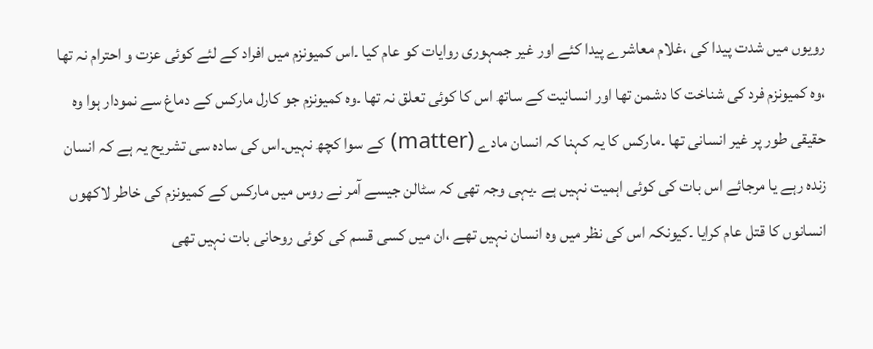رویوں میں شدت پیدا کی ،غلام معاشرے پیدا کئے اور غیر جمہوری روایات کو عام کیا ۔اس کمیونزم میں افراد کے لئے کوئی عزت و احترام نہ تھا ،وہ کمیونزم فرد کی شناخت کا دشمن تھا اور انسانیت کے ساتھ اس کا کوئی تعلق نہ تھا ۔وہ کمیونزم جو کارل مارکس کے دماغ سے نمودار ہوا وہ حقیقی طور پر غیر انسانی تھا ۔مارکس کا یہ کہنا کہ انسان مادے (matter) کے سوا کچھ نہیں۔اس کی سادہ سی تشریح یہ ہے کہ انسان زندہ رہے یا مرجائے اس بات کی کوئی اہمیت نہیں ہے ۔یہی وجہ تھی کہ سٹالن جیسے آمر نے روس میں مارکس کے کمیونزم کی خاطر لاکھوں انسانوں کا قتل عام کرایا ۔کیونکہ اس کی نظر میں وہ انسان نہیں تھے ،ان میں کسی قسم کی کوئی روحانی بات نہیں تھی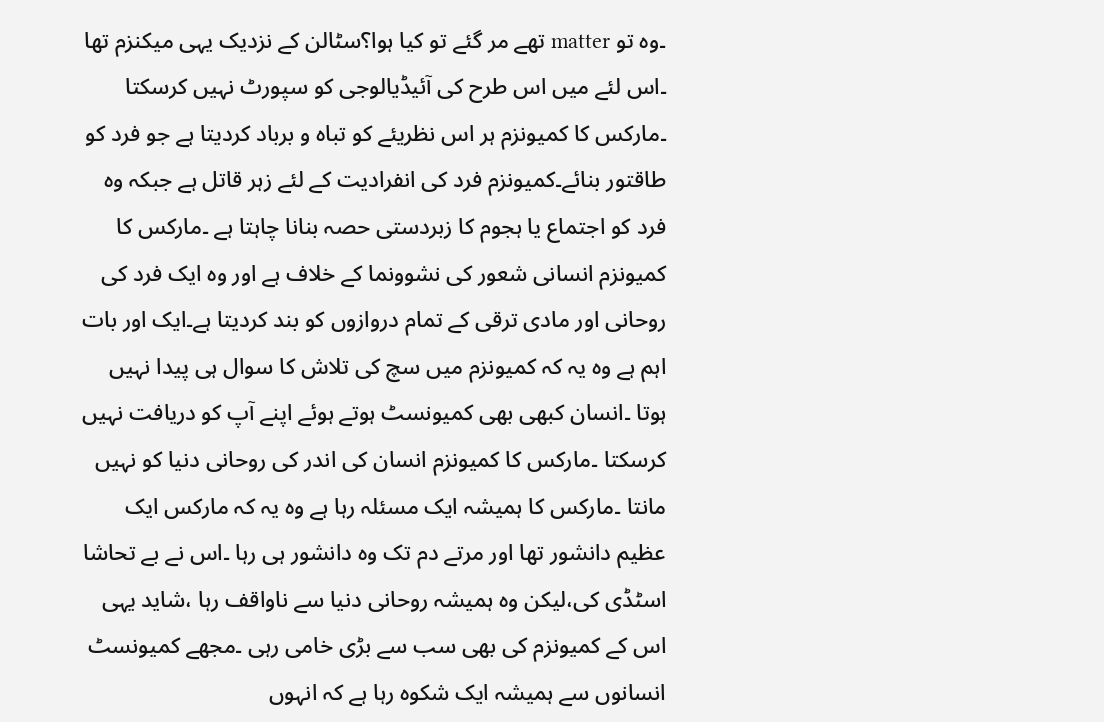۔وہ تو matter تھے مر گئے تو کیا ہوا؟سٹالن کے نزدیک یہی میکنزم تھا ۔اس لئے میں اس طرح کی آئیڈیالوجی کو سپورٹ نہیں کرسکتا ۔مارکس کا کمیونزم ہر اس نظریئے کو تباہ و برباد کردیتا ہے جو فرد کو طاقتور بنائے۔کمیونزم فرد کی انفرادیت کے لئے زہر قاتل ہے جبکہ وہ فرد کو اجتماع یا ہجوم کا زبردستی حصہ بنانا چاہتا ہے ۔مارکس کا کمیونزم انسانی شعور کی نشوونما کے خلاف ہے اور وہ ایک فرد کی روحانی اور مادی ترقی کے تمام دروازوں کو بند کردیتا ہے۔ایک اور بات اہم ہے وہ یہ کہ کمیونزم میں سچ کی تلاش کا سوال ہی پیدا نہیں ہوتا ۔انسان کبھی بھی کمیونسٹ ہوتے ہوئے اپنے آپ کو دریافت نہیں کرسکتا ۔مارکس کا کمیونزم انسان کی اندر کی روحانی دنیا کو نہیں مانتا ۔مارکس کا ہمیشہ ایک مسئلہ رہا ہے وہ یہ کہ مارکس ایک عظیم دانشور تھا اور مرتے دم تک وہ دانشور ہی رہا ۔اس نے بے تحاشا اسٹڈی کی،لیکن وہ ہمیشہ روحانی دنیا سے ناواقف رہا ،شاید یہی اس کے کمیونزم کی بھی سب سے بڑی خامی رہی ۔مجھے کمیونسٹ انسانوں سے ہمیشہ ایک شکوہ رہا ہے کہ انہوں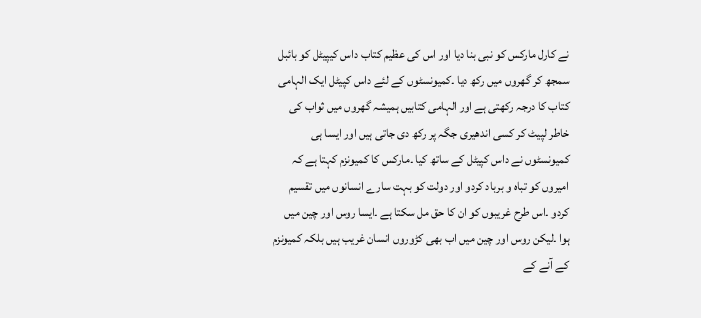نے کارل مارکس کو نبی بنا دیا اور اس کی عظیم کتاب داس کیپیٹل کو بائبل سمجھ کر گھروں میں رکھ دیا ۔کمیونسٹوں کے لئے داس کپیٹل ایک الہامی کتاب کا درجہ رکھتی ہے اور الہامی کتابیں ہمیشہ گھروں میں ثواب کی خاطر لپیٹ کر کسی اندھیری جگہ پر رکھ دی جاتی ہیں اور ایسا ہی کمیونسٹوں نے داس کپیٹل کے ساتھ کیا ۔مارکس کا کمیونزم کہتا ہے کہ امیروں کو تباہ و برباد کردو اور دولت کو بہت سارے انسانوں میں تقسیم کردو ۔اس طرح غریبوں کو ان کا حق مل سکتا ہے ۔ایسا روس اور چین میں ہوا ۔لیکن روس اور چین میں اب بھی کڑوروں انسان غریب ہیں بلکہ کمیونزم کے آنے کے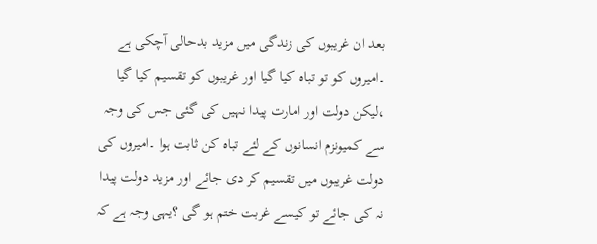بعد ان غریبوں کی زندگی میں مزید بدحالی آچکی ہے ۔امیروں کو تو تباہ کیا گیا اور غریبوں کو تقسیم کیا گیا ،لیکن دولت اور امارت پیدا نہیں کی گئی جس کی وجہ سے کمیونزم انسانوں کے لئے تباہ کن ثابت ہوا ۔امیروں کی دولت غریبوں میں تقسیم کر دی جائے اور مزید دولت پیدا نہ کی جائے تو کیسے غربت ختم ہو گی ؟یہی وجہ ہے کہ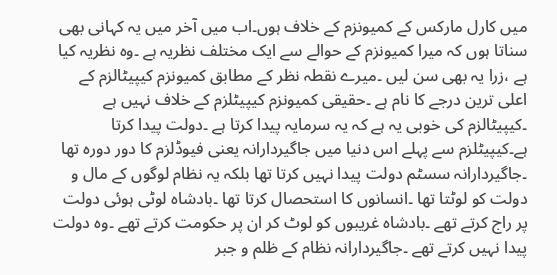میں کارل مارکس کے کمیونزم کے خلاف ہوں۔اب میں آخر میں یہ کہانی بھی سناتا ہوں کہ میرا کمیونزم کے حوالے سے ایک مختلف نظریہ ہے ۔وہ نظریہ کیا ہے ،زرا یہ بھی سن لیں ۔میرے نقطہ نظر کے مطابق کمیونزم کیپیٹالزم کے اعلی ترین درجے کا نام ہے ۔حقیقی کمیونزم کیپیٹلزم کے خلاف نہیں ہے ۔کیپیٹالزم کی خوبی یہ ہے کہ یہ سرمایہ پیدا کرتا ہے ۔دولت پیدا کرتا ہے۔کیپیٹلزم سے پہلے اس دنیا میں جاگیردارانہ یعنی فیوڈلزم کا دور دورہ تھا ۔جاگیردارانہ سسٹم دولت پیدا نہیں کرتا تھا بلکہ یہ نظام لوگوں کے مال و دولت کو لوٹتا تھا ۔انسانوں کا استحصال کرتا تھا ۔بادشاہ لوٹی ہوئی دولت پر راج کرتے تھے ۔بادشاہ غریبوں کو لوٹ کر ان پر حکومت کرتے تھے ۔وہ دولت پیدا نہیں کرتے تھے ۔جاگیردارانہ نظام کے ظلم و جبر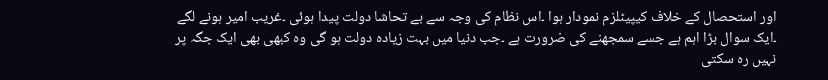اور استحصال کے خلاف کیپیٹلزم نمودار ہوا ۔اس نظام کی وجہ سے بے تحاشا دولت پیدا ہوئی ۔غریب امیر ہونے لگے ۔ایک سوال بڑا اہم ہے جسے سمجھنے کی ضرورت ہے ۔جب دنیا میں بہت زیادہ دولت ہو گی وہ کبھی بھی ایک جگہ پر نہیں رہ سکتی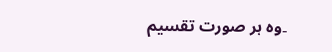۔وہ ہر صورت تقسیم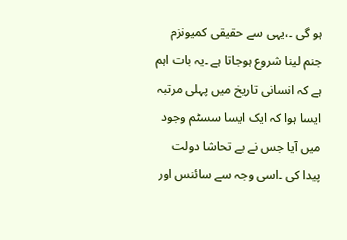ہو گی ۔،یہی سے حقیقی کمیونزم جنم لینا شروع ہوجاتا ہے ۔یہ بات اہم ہے کہ انسانی تاریخ میں پہلی مرتبہ ایسا ہوا کہ ایک ایسا سسٹم وجود میں آیا جس نے بے تحاشا دولت پیدا کی ۔اسی وجہ سے سائنس اور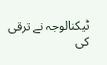ٹیکنالوجہ نے ترقی کی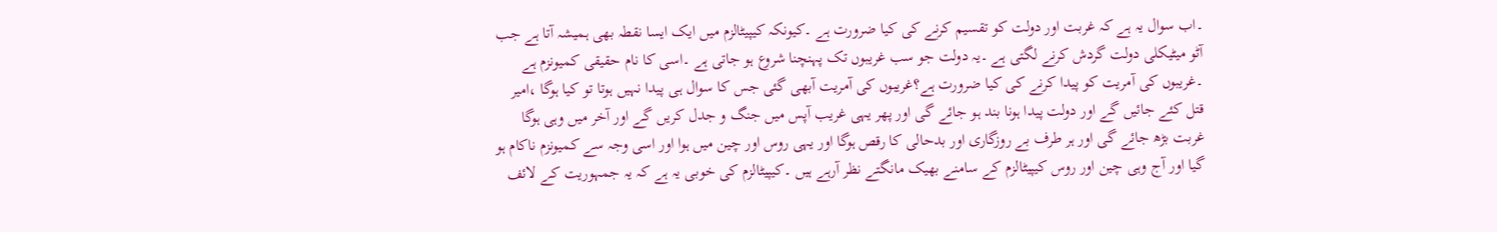۔اب سوال یہ ہے کہ غربت اور دولت کو تقسیم کرنے کی کیا ضرورت ہے ۔کیونکہ کیپیٹالزم میں ایک ایسا نقطہ بھی ہمیشہ آتا ہے جب آٹو میٹیکلی دولت گردش کرنے لگتی ہے ۔یہ دولت جو سب غریبوں تک پہنچنا شروع ہو جاتی ہے ۔اسی کا نام حقیقی کمیونزم ہے ۔غریبوں کی آمریت کو پیدا کرنے کی کیا ضرورت ہے؟غریبوں کی آمریت آبھی گئی جس کا سوال ہی پیدا نہیں ہوتا تو کیا ہوگا ،امیر قتل کئے جائیں گے اور دولت پیدا ہونا بند ہو جائے گی اور پھر یہی غریب آپس میں جنگ و جدل کریں گے اور آخر میں وہی ہوگا غربت بڑھ جائے گی اور ہر طرف بے روزگاری اور بدحالی کا رقص ہوگا اور یہی روس اور چین میں ہوا اور اسی وجہ سے کمیونزم ناکام ہو گیا اور آج وہی چین اور روس کیپیٹالزم کے سامنے بھیک مانگتے نظر آرہے ہیں ۔کیپیٹالزم کی خوبی یہ ہے کہ یہ جمہوریت کے لائف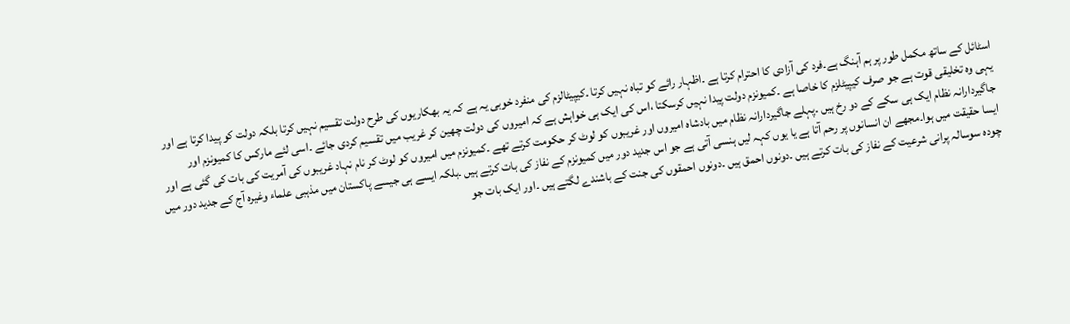اسٹائل کے ساتھ مکمل طور پر ہم آہنگ ہے۔فرد کی آزادی کا احترام کرتا ہے ۔اظہار رائے کو تباہ نہیں کرتا ۔کیپیٹالزم کی منفرد خوبی یہ ہے کہ یہ بھکاریوں کی طرح دولت تقسیم نہیں کرتا بلکہ دولت کو پیدا کرتا ہے اور یہی وہ تخلیقی قوت ہے جو صرف کیپیٹلزم کا خاصا ہے ۔کمیونزم دولت پیدا نہیں کرسکتا ،اس کی ایک ہی خواہش ہے کہ امیروں کی دولت چھین کر غریب میں تقسیم کردی جائے ۔اسی لئے مارکس کا کمیونزم اور جاگیردارانہ نظام ایک ہی سکے کے دو رخ ہیں ۔پہلے جاگیردارانہ نظام میں بادشاہ امیروں اور غریبوں کو لوٹ کر حکومت کرتے تھے ۔کمیونزم میں امیروں کو لوٹ کر نام نہاد غریبوں کی آمریت کی بات کی گئی ہے اور ایسا حقیقت میں ہوا۔مجھے ان انسانوں پر رحم آتا ہے یا یوں کہہ لیں ہنسی آتی ہے جو اس جدید دور میں کمیونزم کے نفاز کی بات کرتے ہیں ۔بلکہ ایسے ہی جیسے پاکستان میں مذہبی علماء وغیرہ آج کے جدید دور میں چودہ سوسالہ پرانی شرعیت کے نفاز کی بات کرتے ہیں ۔دونوں احمق ہیں ۔دونوں احمقوں کی جنت کے باشندے لگتے ہیں ۔اور ایک بات جو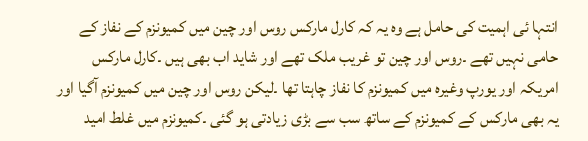انتہا ئی اہمیت کی حامل ہے وہ یہ کہ کارل مارکس روس اور چین میں کمیونزم کے نفاز کے حامی نہیں تھے ۔روس اور چین تو غریب ملک تھے اور شاید اب بھی ہیں ۔کارل مارکس امریکہ اور یورپ وغیرہ میں کمیونزم کا نفاز چاہتا تھا ۔لیکن روس اور چین میں کمیونزم آگیا اور یہ بھی مارکس کے کمیونزم کے ساتھ سب سے بڑی زیادتی ہو گئی ۔کمیونزم میں غلط امید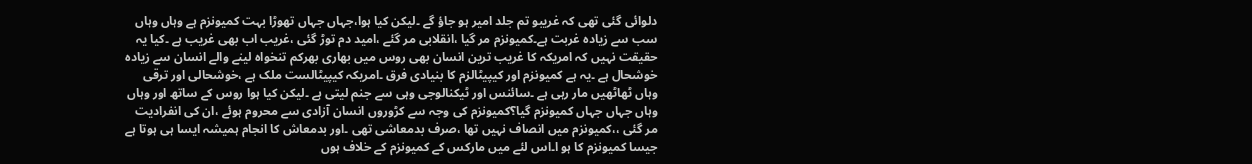دلوائی گئی تھی کہ غریبو تم جلد امیر ہو جاؤ گے ۔لیکن کیا ہوا،جہاں جہاں تھوڑا بہت کمیونزم ہے وہاں وہاں سب سے زیادہ غربت ہے۔کمیونزم مر گیا ،انقلابی مر گئے ،امید دم توڑ گئی ،غریب اب بھی غریب ہے ۔کیا یہ حقیقت نہیں کہ امریکہ کا غریب ترین انسان بھی روس میں بھاری بھرکم تنخواہ لینے والے انسان سے زیادہ خوشحال ہے ۔یہ ہے کمیونزم اور کیپیٹالزم کا بنیادی فرق ۔امریکہ کیپیٹالست ملک ہے ،خوشحالی اور ترقی وہاں ٹھاٹھیں مار رہی ہے ۔سائنس اور ٹیکنالوجی وہی سے جنم لیتی ہے ۔لیکن کیا ہوا روس کے ساتھ اور وہاں وہاں جہاں جہاں کمیونزم گیا؟کمیونزم کی وجہ سے کڑوروں انسان آزادی سے محروم ہوئے ،ان کی انفرادیت مر گئی ،،کمیونزم میں انصاف نہیں تھا ،صرف بدمعاشی تھی ۔اور بدمعاش کا انجام ہمیشہ ایسا ہی ہوتا ہے جیسا کمیونزم کا ہو ا۔اس لئے میں مارکس کے کمیونزم کے خلاف ہوں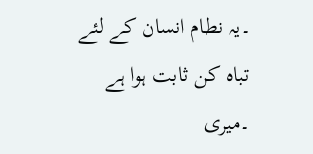۔یہ نطام انسان کے لئے تباہ کن ثابت ہوا ہے ۔میری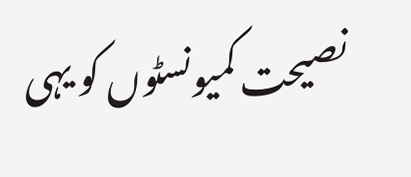نصیحت کمیونسٹوں کو یہی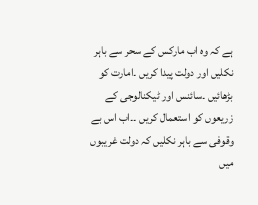ہے کہ وہ اب مارکس کے سحر سے باہر نکلیں اور دولت پیدا کریں ۔امارت کو بڑھائیں ۔سائنس اور ٹیکنالوجی کے زریعوں کو استعمال کریں ۔۔اب اس بے وقوفی سے باہر نکلیں کہ دولت غریبوں میں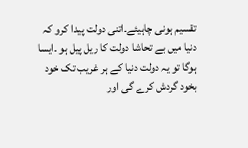تقسیم ہونی چاہیئے۔اتنی دولت پیدا کرو کہ دنیا میں بے تحاشا دولت کا ریل پیل ہو ۔ایسا ہوگا تو یہ دولت دنیا کے ہر غریب تک خود بخود گردش کرے گی اور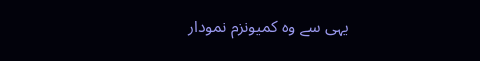یہی سے وہ کمیونزم نمودار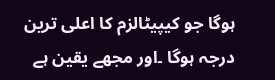ہوگا جو کیپیٹالزم کا اعلی ترین درجہ ہوگا ۔اور مجھے یقین ہے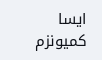ایسا کمیونزم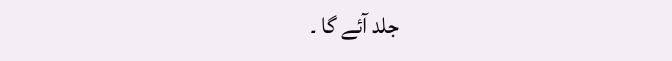جلد آئے گا ۔